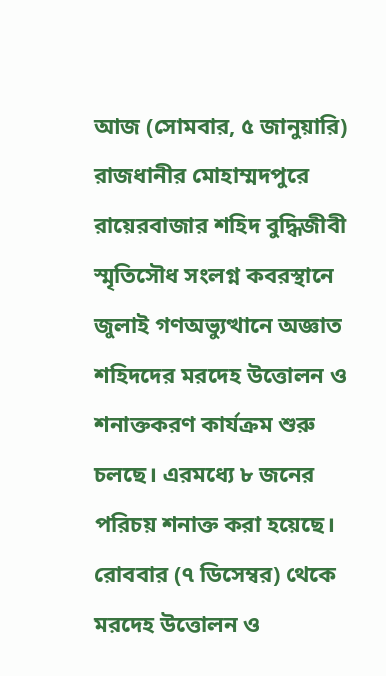আজ (সোমবার, ৫ জানুয়ারি) রাজধানীর মোহাম্মদপুরে রায়েরবাজার শহিদ বুদ্ধিজীবী স্মৃতিসৌধ সংলগ্ন কবরস্থানে জুলাই গণঅভ্যুত্থানে অজ্ঞাত শহিদদের মরদেহ উত্তোলন ও শনাক্তকরণ কার্যক্রম শুরু চলছে। এরমধ্যে ৮ জনের পরিচয় শনাক্ত করা হয়েছে। রোববার (৭ ডিসেম্বর) থেকে মরদেহ উত্তোলন ও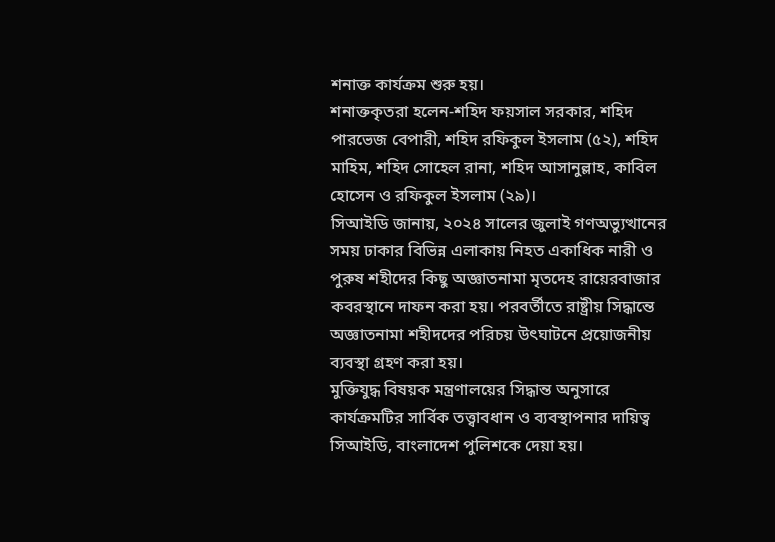শনাক্ত কার্যক্রম শুরু হয়।
শনাক্তকৃতরা হলেন-শহিদ ফয়সাল সরকার, শহিদ পারভেজ বেপারী, শহিদ রফিকুল ইসলাম (৫২), শহিদ মাহিম, শহিদ সোহেল রানা, শহিদ আসানুল্লাহ, কাবিল হোসেন ও রফিকুল ইসলাম (২৯)।
সিআইডি জানায়, ২০২৪ সালের জুলাই গণঅভ্যুত্থানের সময় ঢাকার বিভিন্ন এলাকায় নিহত একাধিক নারী ও পুরুষ শহীদের কিছু অজ্ঞাতনামা মৃতদেহ রায়েরবাজার কবরস্থানে দাফন করা হয়। পরবর্তীতে রাষ্ট্রীয় সিদ্ধান্তে অজ্ঞাতনামা শহীদদের পরিচয় উৎঘাটনে প্রয়োজনীয় ব্যবস্থা গ্রহণ করা হয়।
মুক্তিযুদ্ধ বিষয়ক মন্ত্রণালয়ের সিদ্ধান্ত অনুসারে কার্যক্রমটির সার্বিক তত্ত্বাবধান ও ব্যবস্থাপনার দায়িত্ব সিআইডি, বাংলাদেশ পুলিশকে দেয়া হয়।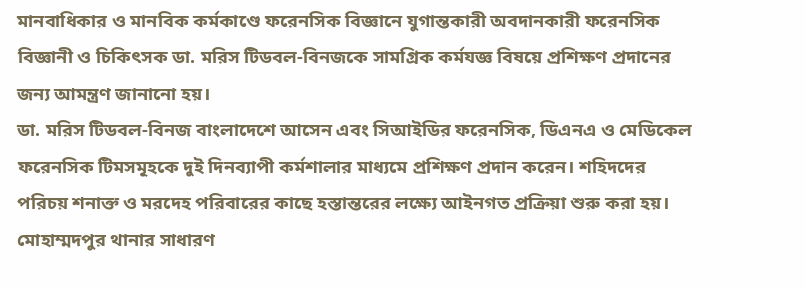মানবাধিকার ও মানবিক কর্মকাণ্ডে ফরেনসিক বিজ্ঞানে যুগান্তকারী অবদানকারী ফরেনসিক বিজ্ঞানী ও চিকিৎসক ডা. মরিস টিডবল-বিনজকে সামগ্রিক কর্মযজ্ঞ বিষয়ে প্রশিক্ষণ প্রদানের জন্য আমন্ত্রণ জানানো হয়।
ডা. মরিস টিডবল-বিনজ বাংলাদেশে আসেন এবং সিআইডির ফরেনসিক, ডিএনএ ও মেডিকেল ফরেনসিক টিমসমূহকে দুই দিনব্যাপী কর্মশালার মাধ্যমে প্রশিক্ষণ প্রদান করেন। শহিদদের পরিচয় শনাক্ত ও মরদেহ পরিবারের কাছে হস্তান্তরের লক্ষ্যে আইনগত প্রক্রিয়া শুরু করা হয়।
মোহাম্মদপুর থানার সাধারণ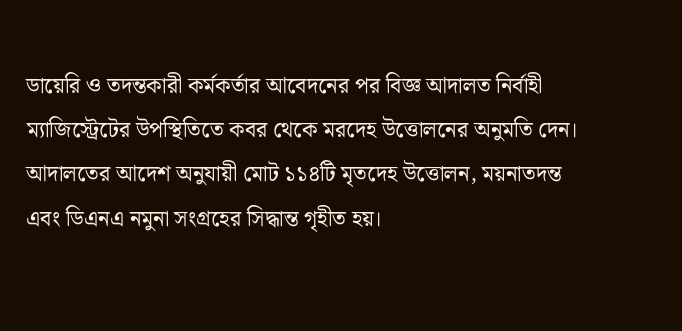ডায়েরি ও তদন্তকারী কর্মকর্তার আবেদনের পর বিজ্ঞ আদালত নির্বাহী ম্যাজিস্ট্রেটের উপস্থিতিতে কবর থেকে মরদেহ উত্তোলনের অনুমতি দেন। আদালতের আদেশ অনুযায়ী মোট ১১৪টি মৃতদেহ উত্তোলন, ময়নাতদন্ত এবং ডিএনএ নমুনা সংগ্রহের সিদ্ধান্ত গৃহীত হয়।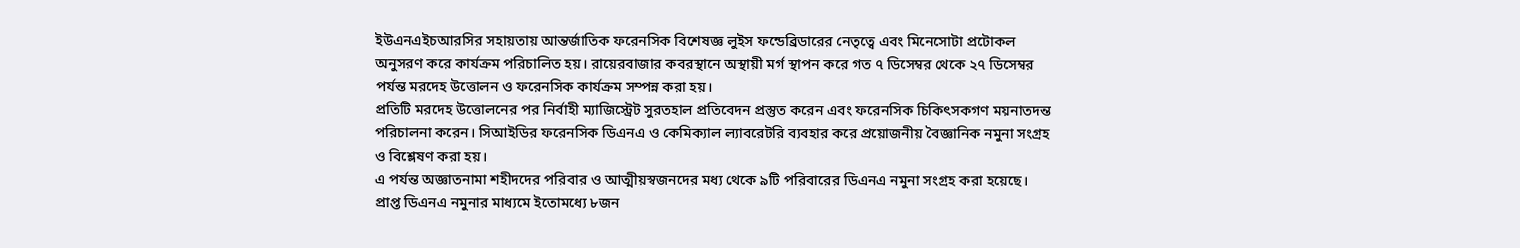ইউএনএইচআরসির সহায়তায় আন্তর্জাতিক ফরেনসিক বিশেষজ্ঞ লুইস ফন্ডেব্রিডারের নেতৃত্বে এবং মিনেসোটা প্রটোকল অনুসরণ করে কার্যক্রম পরিচালিত হয়। রায়েরবাজার কবরস্থানে অস্থায়ী মর্গ স্থাপন করে গত ৭ ডিসেম্বর থেকে ২৭ ডিসেম্বর পর্যন্ত মরদেহ উত্তোলন ও ফরেনসিক কার্যক্রম সম্পন্ন করা হয়।
প্রতিটি মরদেহ উত্তোলনের পর নির্বাহী ম্যাজিস্ট্রেট সুরতহাল প্রতিবেদন প্রস্তুত করেন এবং ফরেনসিক চিকিৎসকগণ ময়নাতদন্ত পরিচালনা করেন। সিআইডির ফরেনসিক ডিএনএ ও কেমিক্যাল ল্যাবরেটরি ব্যবহার করে প্রয়োজনীয় বৈজ্ঞানিক নমুনা সংগ্রহ ও বিশ্লেষণ করা হয়।
এ পর্যন্ত অজ্ঞাতনামা শহীদদের পরিবার ও আত্মীয়স্বজনদের মধ্য থেকে ৯টি পরিবারের ডিএনএ নমুনা সংগ্রহ করা হয়েছে। প্রাপ্ত ডিএনএ নমুনার মাধ্যমে ইতোমধ্যে ৮জন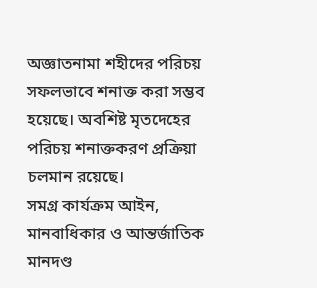অজ্ঞাতনামা শহীদের পরিচয় সফলভাবে শনাক্ত করা সম্ভব হয়েছে। অবশিষ্ট মৃতদেহের পরিচয় শনাক্তকরণ প্রক্রিয়া চলমান রয়েছে।
সমগ্র কার্যক্রম আইন, মানবাধিকার ও আন্তর্জাতিক মানদণ্ড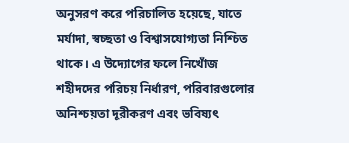অনুসরণ করে পরিচালিত হয়েছে, যাতে মর্যাদা, স্বচ্ছতা ও বিশ্বাসযোগ্যতা নিশ্চিত থাকে। এ উদ্যোগের ফলে নিখোঁজ শহীদদের পরিচয় নির্ধারণ, পরিবারগুলোর অনিশ্চয়তা দূরীকরণ এবং ভবিষ্যৎ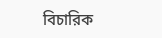বিচারিক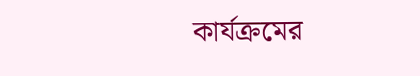কার্যক্রমের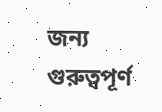জন্য গুরুত্বপূর্ণ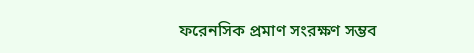ফরেনসিক প্রমাণ সংরক্ষণ সম্ভব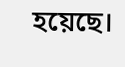হয়েছে।